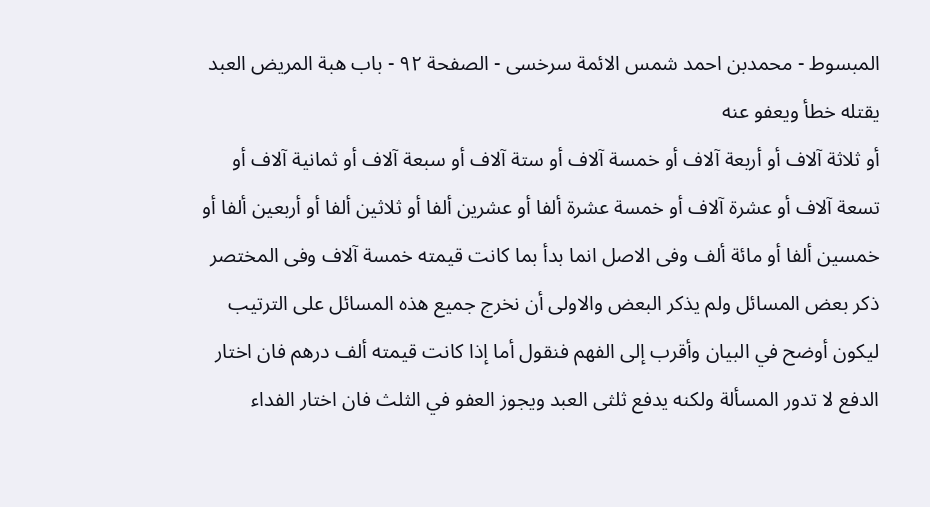المبسوط - محمدبن احمد شمس الائمة سرخسی - الصفحة ٩٢ - باب هبة المريض العبد يقتله خطأ ويعفو عنه
أو ثلاثة آلاف أو أربعة آلاف أو خمسة آلاف أو ستة آلاف أو سبعة آلاف أو ثمانية آلاف أو تسعة آلاف أو عشرة آلاف أو خمسة عشرة ألفا أو عشرين ألفا أو ثلاثين ألفا أو أربعين ألفا أو خمسين ألفا أو مائة ألف وفى الاصل انما بدأ بما كانت قيمته خمسة آلاف وفى المختصر ذكر بعض المسائل ولم يذكر البعض والاولى أن نخرج جميع هذه المسائل على الترتيب ليكون أوضح في البيان وأقرب إلى الفهم فنقول أما إذا كانت قيمته ألف درهم فان اختار الدفع لا تدور المسألة ولكنه يدفع ثلثى العبد ويجوز العفو في الثلث فان اختار الفداء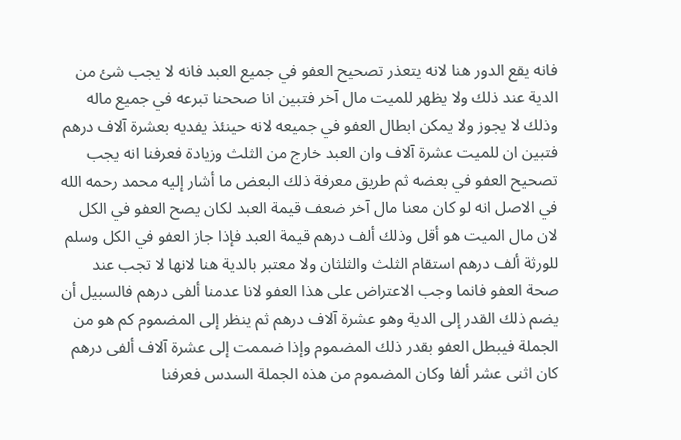فانه يقع الدور هنا لانه يتعذر تصحيح العفو في جميع العبد فانه لا يجب شئ من الدية عند ذلك ولا يظهر للميت مال آخر فتبين انا صححنا تبرعه في جميع ماله وذلك لا يجوز ولا يمكن ابطال العفو في جميعه لانه حينئذ يفديه بعشرة آلاف درهم فتبين ان للميت عشرة آلاف وان العبد خارج من الثلث وزيادة فعرفنا انه يجب تصحيح العفو في بعضه ثم طريق معرفة ذلك البعض ما أشار إليه محمد رحمه الله في الاصل انه لو كان معنا مال آخر ضعف قيمة العبد لكان يصح العفو في الكل لان مال الميت هو أقل وذلك ألف درهم قيمة العبد فإذا جاز العفو في الكل وسلم للورثة ألف درهم استقام الثلث والثلثان ولا معتبر بالدية هنا لانها لا تجب عند صحة العفو فانما وجب الاعتراض على هذا العفو لانا عدمنا ألفى درهم فالسبيل أن يضم ذلك القدر إلى الدية وهو عشرة آلاف درهم ثم ينظر إلى المضموم كم هو من الجملة فيبطل العفو بقدر ذلك المضموم وإذا ضممت إلى عشرة آلاف ألفى درهم كان اثنى عشر ألفا وكان المضموم من هذه الجملة السدس فعرفنا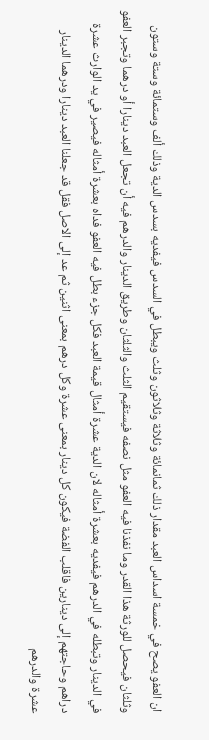ان العفو يصح في خمسة اسداس العبد مقدار ذلك ثمانمائة وثلاثة وثلاثون وثلث ويبطل في السدس فيفديه بسدس الدية وذلك ألف وستمائة وستة وستون وثلثان فيحصل للورثة هذا القدر وما نفذنا فيه العفو مثل نصفه فيستقيم الثلث والثلثان وطريق الدينار والدرهم فيه أن تجعل العبد دينارا أو درهما وتجبر العفو في الدينار وتبطله في الدرهم فيفديه بعشرة أمثاله لان الدية عشرة أمثال قيمة العبد فكل جزء بطل فيه العفو فداه بعشرة أمثاله فيصير في يد الوارث عشرة دراهم وحاجتهم إلى دينارين فاقلب الفضة فيكون كل دينار بمعنى عشرة وكل درهم بمعنى اثنين ثم عد إلى الاصل فقل قد جعلنا العبد دينارا ودرهما الدينار عشرة والدرهم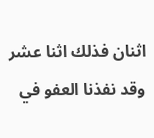اثنان فذلك اثنا عشر وقد نفذنا العفو في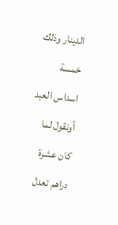الدينار وذلك خمسة اسداس العبد
أونقول لما كان عشرة دراهم تعدل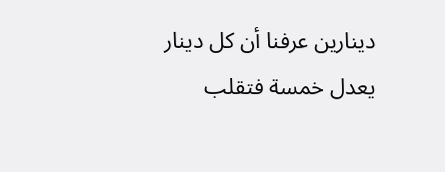دينارين عرفنا أن كل دينار يعدل خمسة فتقلب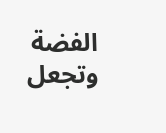الفضة وتجعل